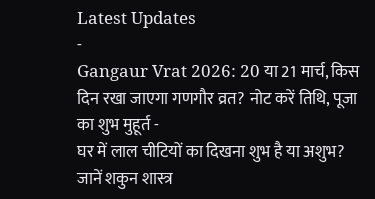Latest Updates
-
Gangaur Vrat 2026: 20 या 21 मार्च, किस दिन रखा जाएगा गणगौर व्रत? नोट करें तिथि, पूजा का शुभ मुहूर्त -
घर में लाल चीटियों का दिखना शुभ है या अशुभ? जानें शकुन शास्त्र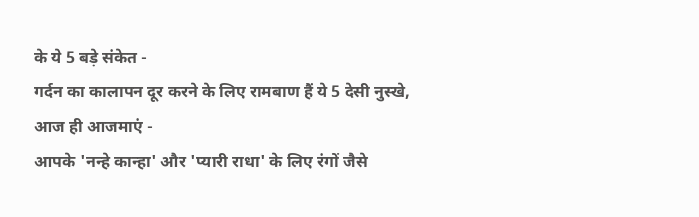के ये 5 बड़े संकेत -
गर्दन का कालापन दूर करने के लिए रामबाण हैं ये 5 देसी नुस्खे, आज ही आजमाएं -
आपके 'नन्हे कान्हा' और 'प्यारी राधा' के लिए रंगों जैसे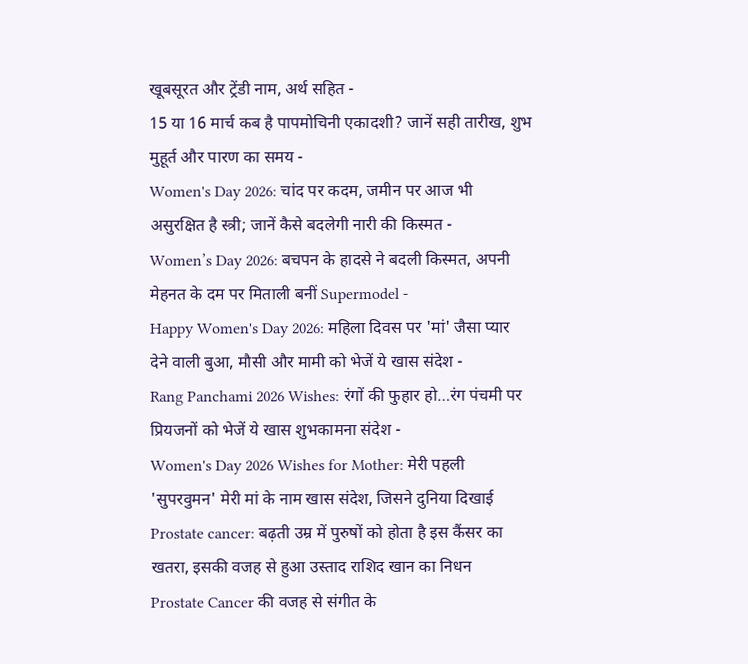खूबसूरत और ट्रेंडी नाम, अर्थ सहित -
15 या 16 मार्च कब है पापमोचिनी एकादशी? जानें सही तारीख, शुभ मुहूर्त और पारण का समय -
Women's Day 2026: चांद पर कदम, जमीन पर आज भी असुरक्षित है स्त्री; जानें कैसे बदलेगी नारी की किस्मत -
Women’s Day 2026: बचपन के हादसे ने बदली किस्मत, अपनी मेहनत के दम पर मिताली बनीं Supermodel -
Happy Women's Day 2026: महिला दिवस पर 'मां' जैसा प्यार देने वाली बुआ, मौसी और मामी को भेजें ये खास संदेश -
Rang Panchami 2026 Wishes: रंगों की फुहार हो…रंग पंचमी पर प्रियजनों को भेजें ये खास शुभकामना संदेश -
Women's Day 2026 Wishes for Mother: मेरी पहली 'सुपरवुमन' मेरी मां के नाम खास संदेश, जिसने दुनिया दिखाई
Prostate cancer: बढ़ती उम्र में पुरुषों को होता है इस कैंसर का खतरा, इसकी वजह से हुआ उस्ताद राशिद खान का निधन
Prostate Cancer की वजह से संगीत के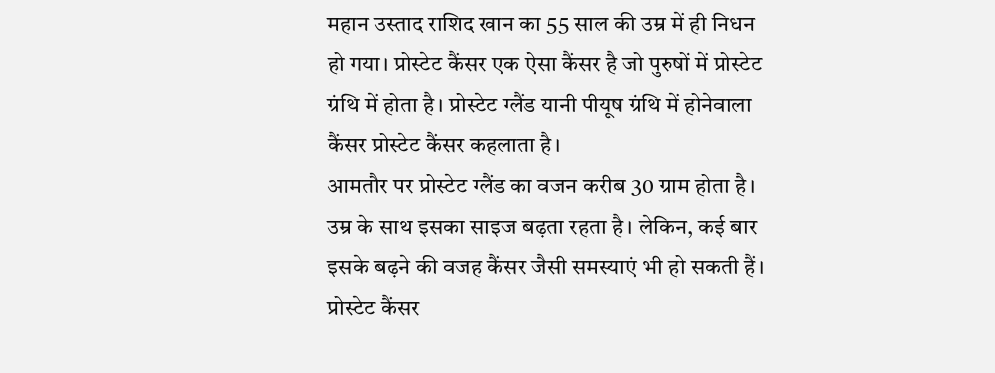महान उस्ताद राशिद खान का 55 साल की उम्र में ही निधन हो गया। प्रोस्टेट कैंसर एक ऐसा कैंसर है जो पुरुषों में प्रोस्टेट ग्रंथि में होता है। प्रोस्टेट ग्लैंड यानी पीयूष ग्रंथि में होनेवाला कैंसर प्रोस्टेट कैंसर कहलाता है।
आमतौर पर प्रोस्टेट ग्लैंड का वजन करीब 30 ग्राम होता है। उम्र के साथ इसका साइज बढ़ता रहता है। लेकिन, कई बार इसके बढ़ने की वजह कैंसर जैसी समस्याएं भी हो सकती हैं। प्रोस्टेट कैंसर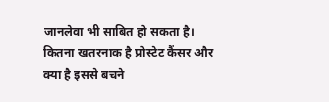जानलेवा भी साबित हो सकता है। कितना खतरनाक है प्रोस्टेट कैंसर और क्या है इससे बचने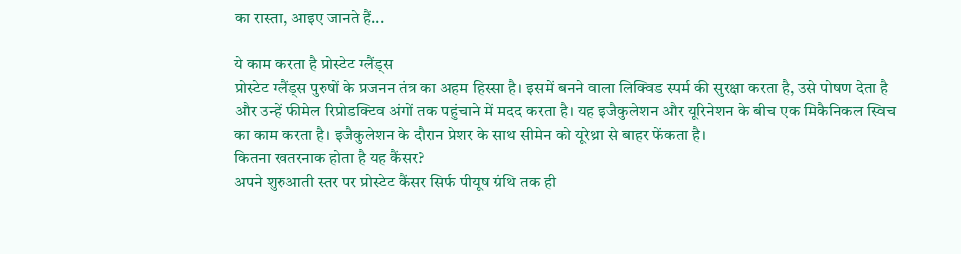का रास्ता, आइए जानते हैं...

ये काम करता है प्रोस्टेट ग्लैंड्स
प्रोस्टेट ग्लैंड्स पुरुषों के प्रजनन तंत्र का अहम हिस्सा है। इसमें बनने वाला लिक्विड स्पर्म की सुरक्षा करता है, उसे पोषण देता है और उन्हें फीमेल रिप्रोडक्टिव अंगों तक पहुंचाने में मदद करता है। यह इजैकुलेशन और यूरिनेशन के बीच एक मिकैनिकल स्विच का काम करता है। इजैकुलेशन के दौरान प्रेशर के साथ सीमेन को यूरेथ्रा से बाहर फेंकता है।
कितना खतरनाक होता है यह कैंसर?
अपने शुरुआती स्तर पर प्रोस्टेट कैंसर सिर्फ पीयूष ग्रंथि तक ही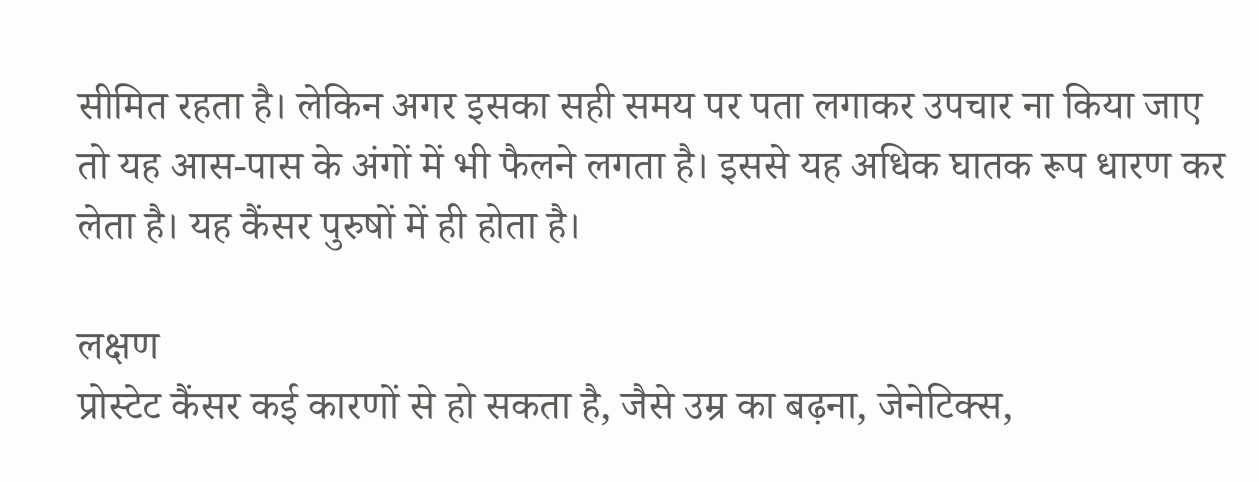सीमित रहता है। लेकिन अगर इसका सही समय पर पता लगाकर उपचार ना किया जाए तो यह आस-पास के अंगों में भी फैलने लगता है। इससे यह अधिक घातक रूप धारण कर लेता है। यह कैंसर पुरुषों में ही होता है।

लक्षण
प्रोस्टेट कैंसर कई कारणों से हो सकता है, जैसे उम्र का बढ़ना, जेनेटिक्स,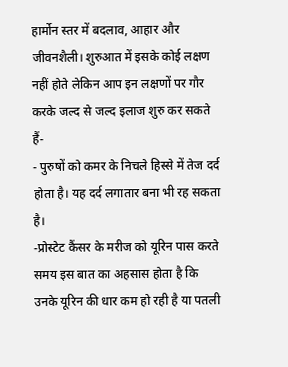हार्मोन स्तर में बदलाव, आहार और जीवनशैली। शुरुआत में इसके कोई लक्षण नहीं होते लेकिन आप इन लक्षणों पर गौर करके जल्द से जल्द इलाज शुरु कर सकते हैं-
- पुरुषों को कमर के निचले हिस्से में तेज दर्द होता है। यह दर्द लगातार बना भी रह सकता है।
-प्रोस्टेट कैंसर के मरीज को यूरिन पास करते समय इस बात का अहसास होता है कि उनके यूरिन की धार कम हो रही है या पतली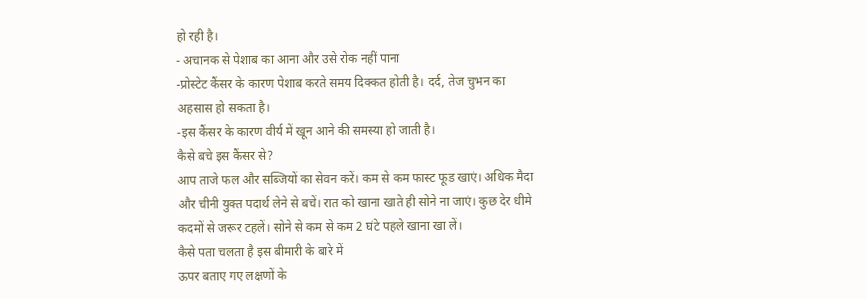हो रही है।
- अचानक से पेशाब का आना और उसे रोक नहीं पाना
-प्रोस्टेट कैंसर के कारण पेशाब करते समय दिक्कत होती है। दर्द, तेज चुभन का अहसास हो सकता है।
-इस कैंसर के कारण वीर्य में खून आने की समस्या हो जाती है।
कैसे बचे इस कैंसर से?
आप ताजे फल और सब्जियों का सेवन करें। कम से कम फास्ट फूड खाएं। अधिक मैदा और चीनी युक्त पदार्थ लेने से बचें। रात को खाना खाते ही सोने ना जाएं। कुछ देर धीमे कदमों से जरूर टहलें। सोने से कम से कम 2 घंटे पहले खाना खा लें।
कैसे पता चलता है इस बीमारी के बारे में
ऊपर बताए गए लक्षणों के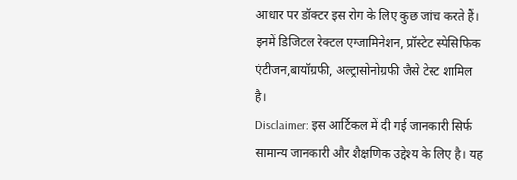आधार पर डॉक्टर इस रोग के लिए कुछ जांच करते हैं। इनमें डिजिटल रेक्टल एग्जामिनेशन, प्रॉस्टेट स्पेसिफिक एंटीजन,बायॉग्रफी, अल्ट्रासोनोग्रफी जैसे टेस्ट शामिल है।
Disclaimer: इस आर्टिकल में दी गई जानकारी सिर्फ सामान्य जानकारी और शैक्षणिक उद्देश्य के लिए है। यह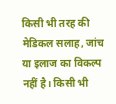किसी भी तरह की मेडिकल सलाह, जांच या इलाज का विकल्प नहीं है। किसी भी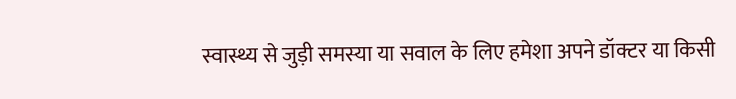स्वास्थ्य से जुड़ी समस्या या सवाल के लिए हमेशा अपने डॉक्टर या किसी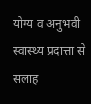योग्य व अनुभवी स्वास्थ्य प्रदात्ता से सलाह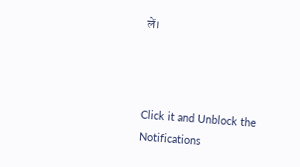लें।



Click it and Unblock the Notifications